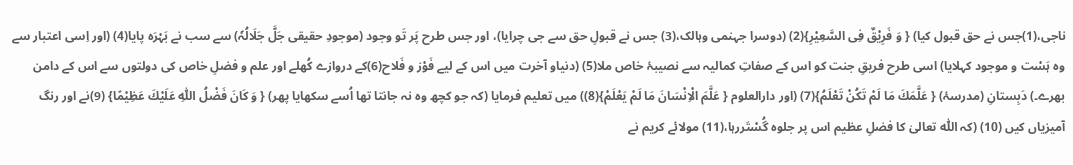ناجی،(1)جس نے حق قبول کیا) { وَ فَرِیْقٌ فِی السَّعِیْرِ}(2) (دوسرا جہنمی وہالک،(3) جس نے قبولِ حق سے جی چرایا)، اور جس طرح پَر تَو وجود (موجودِ حقیقی جَلَّ جَلَالُہٗ) سے سب نے بَہْرَہ پایا(4) (اور اِسی اعتبار سے وہ ہَسْت و موجود کہلایا) اسی طرح فریقِ جنت کو اس کے صفاتِ کمالیہ سے نصیبۂ خاص ملا(5) (دنیاو آخرت میں اس کے لیے فَوْز و فَلاح(6)کے دروازے کُھلے اور علم و فضلِ خاص کی دولتوں سے اس کے دامن بھرے۔) دَبِستانِ (مدرسۂ) { عَلَّمَكَ مَا لَمْ تَكُنْ تَعْلَمُ}(7) (اور دارالعلوم { عَلَّمَ الْاِنْسَانَ مَا لَمْ یَعْلَمْ}(8)) میں تعلیم فرمایا (کہ جو کچھ وہ نہ جانتا تھا اُسے سکھایا پھر) { وَ كَانَ فَضْلُ اللّٰهِ عَلَیْكَ عَظِیْمًا} (9)نے اور رنگ آمیزیاں کیں (10) (کہ اللّٰہ تعالیٰ کا فضلِ عظیم اس پر جلوہ گُسْتَررہا،(11) مولائے کریم نے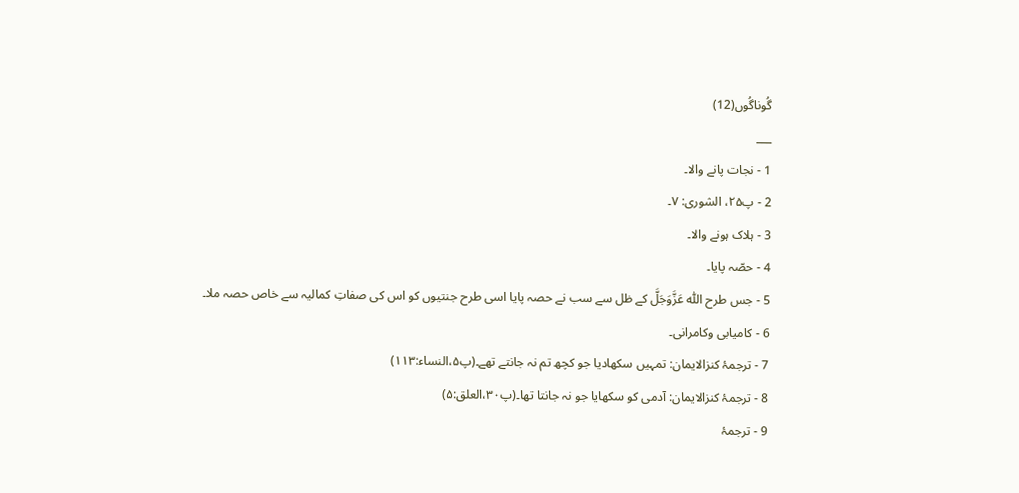گُوناگُوں(12)
___
1 - نجات پانے والا۔
2 - پ۲۵، الشوری: ۷۔
3 - ہلاک ہونے والا۔
4 - حصّہ پایا۔
5 - جس طرح اللّٰہ عَزَّوَجَلَّ کے ظل سے سب نے حصہ پایا اسی طرح جنتیوں کو اس کی صفاتِ کمالیہ سے خاص حصہ ملا۔
6 - کامیابی وکامرانی۔
7 - ترجمۂ کنزالایمان: تمہیں سکھادیا جو کچھ تم نہ جانتے تھے۔(پ۵،النساء:۱۱۳)
8 - ترجمۂ کنزالایمان: آدمی کو سکھایا جو نہ جانتا تھا۔(پ۳۰،العلق:۵)
9 - ترجمۂ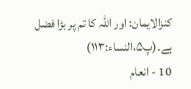کنزالایمان: اور اللّٰہ کا تم پر بڑا فضل ہے۔(پ۵،النساء:۱۱۳)
10 - انعام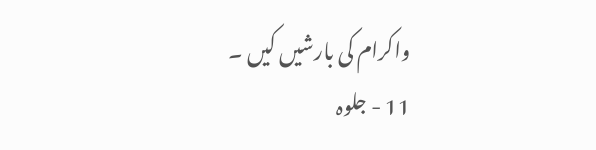واکرام کی بارشیں کیں ۔
11 - جلوہ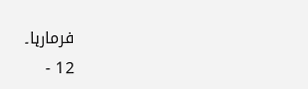فرمارہا۔
12 -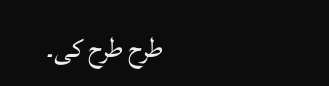طرح طرح کی۔